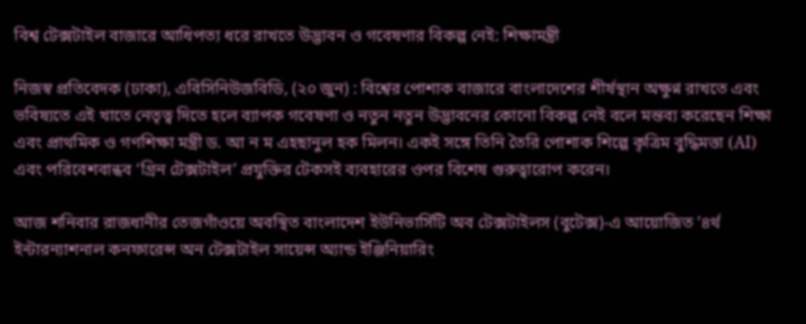বিশ্ব টেক্সটাইল বাজারে আধিপত্য ধরে রাখতে উদ্ভাবন ও গবেষণার বিকল্প নেই: শিক্ষামন্ত্রী

নিজস্ব প্রতিবেদক (ঢাকা), এবিসিনিউজবিডি, (২০ জুন) : বিশ্বের পোশাক বাজারে বাংলাদেশের শীর্ষস্থান অক্ষুণ্ন রাখতে এবং ভবিষ্যতে এই খাতে নেতৃত্ব দিতে হলে ব্যাপক গবেষণা ও নতুন নতুন উদ্ভাবনের কোনো বিকল্প নেই বলে মন্তব্য করেছেন শিক্ষা এবং প্রাথমিক ও গণশিক্ষা মন্ত্রী ড. আ ন ম এহছানুল হক মিলন। একই সঙ্গে তিনি তৈরি পোশাক শিল্পে কৃত্রিম বুদ্ধিমত্তা (AI) এবং পরিবেশবান্ধব ‘গ্রিন টেক্সটাইল’ প্রযুক্তির টেকসই ব্যবহারের ওপর বিশেষ গুরুত্বারোপ করেন।

আজ শনিবার রাজধানীর তেজগাঁওয়ে অবস্থিত বাংলাদেশ ইউনিভার্সিটি অব টেক্সটাইলস (বুটেক্স)-এ আয়োজিত ‘৪র্থ ইন্টারন্যাশনাল কনফারেন্স অন টেক্সটাইল সায়েন্স অ্যান্ড ইঞ্জিনিয়ারিং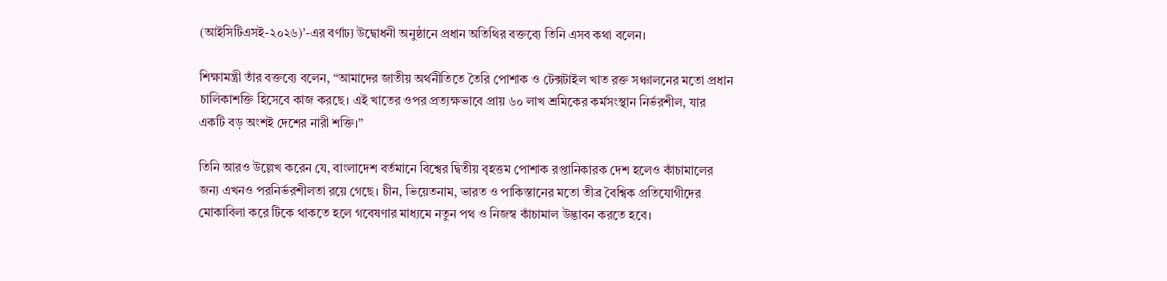(আইসিটিএসই-২০২৬)’-এর বর্ণাঢ্য উদ্বোধনী অনুষ্ঠানে প্রধান অতিথির বক্তব্যে তিনি এসব কথা বলেন।

শিক্ষামন্ত্রী তাঁর বক্তব্যে বলেন, “আমাদের জাতীয় অর্থনীতিতে তৈরি পোশাক ও টেক্সটাইল খাত রক্ত সঞ্চালনের মতো প্রধান চালিকাশক্তি হিসেবে কাজ করছে। এই খাতের ওপর প্রত্যক্ষভাবে প্রায় ৬০ লাখ শ্রমিকের কর্মসংস্থান নির্ভরশীল, যার একটি বড় অংশই দেশের নারী শক্তি।”

তিনি আরও উল্লেখ করেন যে, বাংলাদেশ বর্তমানে বিশ্বের দ্বিতীয় বৃহত্তম পোশাক রপ্তানিকারক দেশ হলেও কাঁচামালের জন্য এখনও পরনির্ভরশীলতা রয়ে গেছে। চীন, ভিয়েতনাম, ভারত ও পাকিস্তানের মতো তীব্র বৈশ্বিক প্রতিযোগীদের মোকাবিলা করে টিকে থাকতে হলে গবেষণার মাধ্যমে নতুন পথ ও নিজস্ব কাঁচামাল উদ্ভাবন করতে হবে।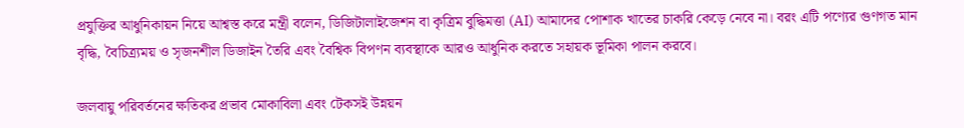প্রযুক্তির আধুনিকায়ন নিয়ে আশ্বস্ত করে মন্ত্রী বলেন, ডিজিটালাইজেশন বা কৃত্রিম বুদ্ধিমত্তা (AI) আমাদের পোশাক খাতের চাকরি কেড়ে নেবে না। বরং এটি পণ্যের গুণগত মান বৃদ্ধি, বৈচিত্র্যময় ও সৃজনশীল ডিজাইন তৈরি এবং বৈশ্বিক বিপণন ব্যবস্থাকে আরও আধুনিক করতে সহায়ক ভূমিকা পালন করবে।

জলবায়ু পরিবর্তনের ক্ষতিকর প্রভাব মোকাবিলা এবং টেকসই উন্নয়ন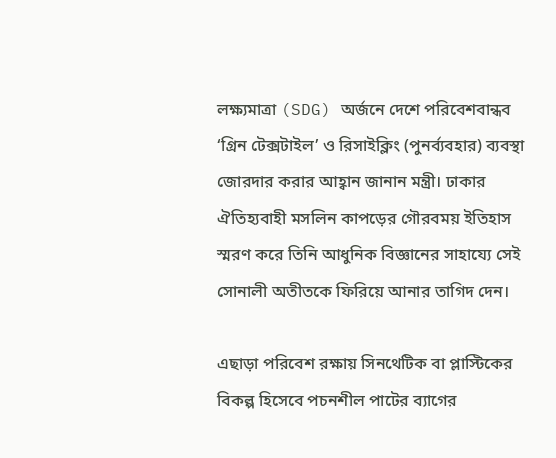লক্ষ্যমাত্রা (SDG) অর্জনে দেশে পরিবেশবান্ধব ‘গ্রিন টেক্সটাইল’ ও রিসাইক্লিং (পুনর্ব্যবহার) ব্যবস্থা জোরদার করার আহ্বান জানান মন্ত্রী। ঢাকার ঐতিহ্যবাহী মসলিন কাপড়ের গৌরবময় ইতিহাস স্মরণ করে তিনি আধুনিক বিজ্ঞানের সাহায্যে সেই সোনালী অতীতকে ফিরিয়ে আনার তাগিদ দেন।

এছাড়া পরিবেশ রক্ষায় সিনথেটিক বা প্লাস্টিকের বিকল্প হিসেবে পচনশীল পাটের ব্যাগের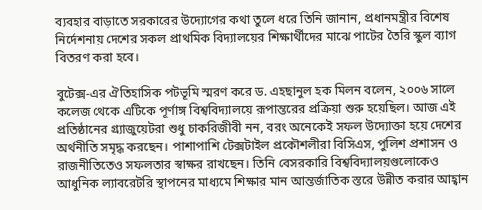ব্যবহার বাড়াতে সরকারের উদ্যোগের কথা তুলে ধরে তিনি জানান, প্রধানমন্ত্রীর বিশেষ নির্দেশনায় দেশের সকল প্রাথমিক বিদ্যালয়ের শিক্ষার্থীদের মাঝে পাটের তৈরি স্কুল ব্যাগ বিতরণ করা হবে।

বুটেক্স-এর ঐতিহাসিক পটভূমি স্মরণ করে ড. এহছানুল হক মিলন বলেন, ২০০৬ সালে কলেজ থেকে এটিকে পূর্ণাঙ্গ বিশ্ববিদ্যালয়ে রূপান্তরের প্রক্রিয়া শুরু হয়েছিল। আজ এই প্রতিষ্ঠানের গ্র্যাজুয়েটরা শুধু চাকরিজীবী নন, বরং অনেকেই সফল উদ্যোক্তা হয়ে দেশের অর্থনীতি সমৃদ্ধ করছেন। পাশাপাশি টেক্সটাইল প্রকৌশলীরা বিসিএস, পুলিশ প্রশাসন ও রাজনীতিতেও সফলতার স্বাক্ষর রাখছেন। তিনি বেসরকারি বিশ্ববিদ্যালয়গুলোকেও আধুনিক ল্যাবরেটরি স্থাপনের মাধ্যমে শিক্ষার মান আন্তর্জাতিক স্তরে উন্নীত করার আহ্বান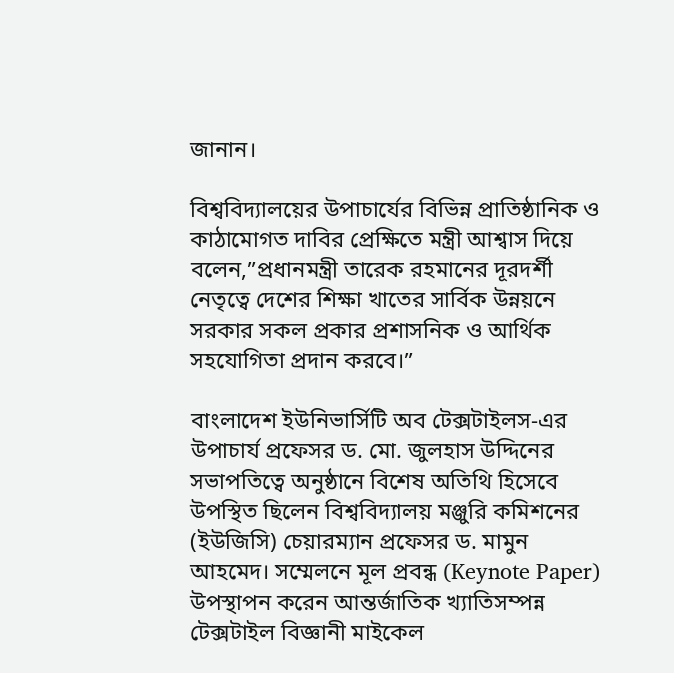জানান।

বিশ্ববিদ্যালয়ের উপাচার্যের বিভিন্ন প্রাতিষ্ঠানিক ও কাঠামোগত দাবির প্রেক্ষিতে মন্ত্রী আশ্বাস দিয়ে বলেন,”প্রধানমন্ত্রী তারেক রহমানের দূরদর্শী নেতৃত্বে দেশের শিক্ষা খাতের সার্বিক উন্নয়নে সরকার সকল প্রকার প্রশাসনিক ও আর্থিক সহযোগিতা প্রদান করবে।”

বাংলাদেশ ইউনিভার্সিটি অব টেক্সটাইলস-এর উপাচার্য প্রফেসর ড. মো. জুলহাস উদ্দিনের সভাপতিত্বে অনুষ্ঠানে বিশেষ অতিথি হিসেবে উপস্থিত ছিলেন বিশ্ববিদ্যালয় মঞ্জুরি কমিশনের (ইউজিসি) চেয়ারম্যান প্রফেসর ড. মামুন আহমেদ। সম্মেলনে মূল প্রবন্ধ (Keynote Paper) উপস্থাপন করেন আন্তর্জাতিক খ্যাতিসম্পন্ন টেক্সটাইল বিজ্ঞানী মাইকেল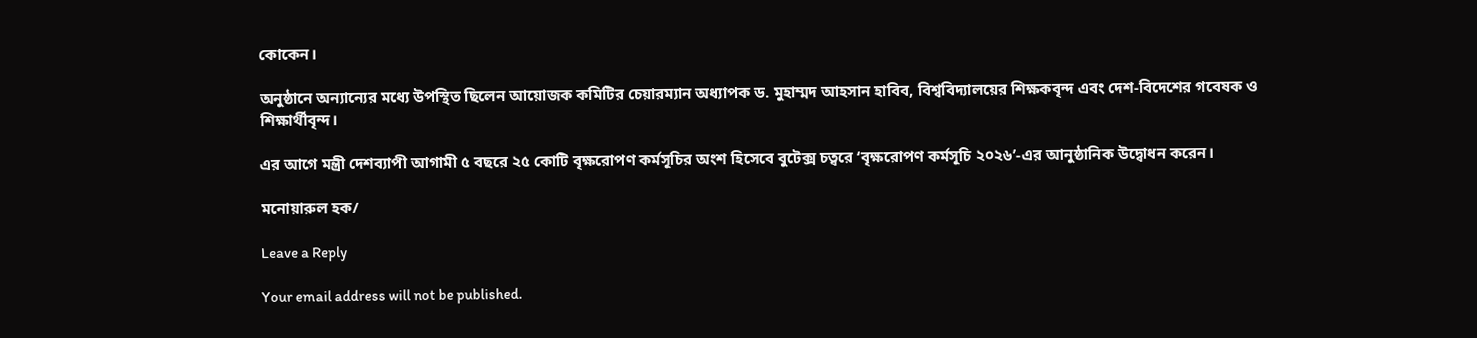কোকেন।

অনুষ্ঠানে অন্যান্যের মধ্যে উপস্থিত ছিলেন আয়োজক কমিটির চেয়ারম্যান অধ্যাপক ড. মুহাম্মদ আহসান হাবিব, বিশ্ববিদ্যালয়ের শিক্ষকবৃন্দ এবং দেশ-বিদেশের গবেষক ও শিক্ষার্থীবৃন্দ।

এর আগে মন্ত্রী দেশব্যাপী আগামী ৫ বছরে ২৫ কোটি বৃক্ষরোপণ কর্মসূচির অংশ হিসেবে বুটেক্স চত্বরে ‘বৃক্ষরোপণ কর্মসূচি ২০২৬’-এর আনুষ্ঠানিক উদ্বোধন করেন।

মনোয়ারুল হক/

Leave a Reply

Your email address will not be published.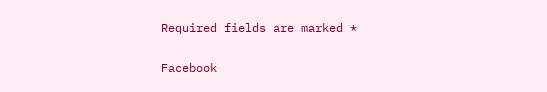Required fields are marked *

Facebook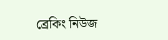ব্রেকিং নিউজ